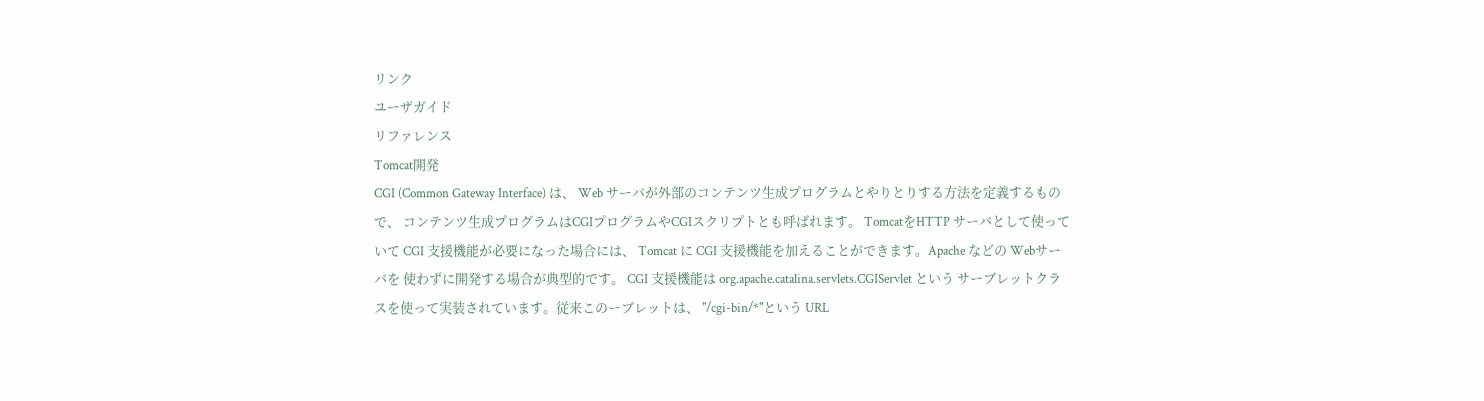リンク
ユーザガイド
リファレンス
Tomcat開発
CGI (Common Gateway Interface) は、 Web サーバが外部のコンテンツ生成プログラムとやりとりする方法を定義するもので、 コンテンツ生成プログラムはCGIプログラムやCGIスクリプトとも呼ばれます。 TomcatをHTTP サーバとして使っていて CGI 支援機能が必要になった場合には、 Tomcat に CGI 支援機能を加えることができます。Apache などの Webサーバを 使わずに開発する場合が典型的です。 CGI 支援機能は org.apache.catalina.servlets.CGIServlet という サーブレットクラスを使って実装されています。従来このーブレットは、 "/cgi-bin/*"という URL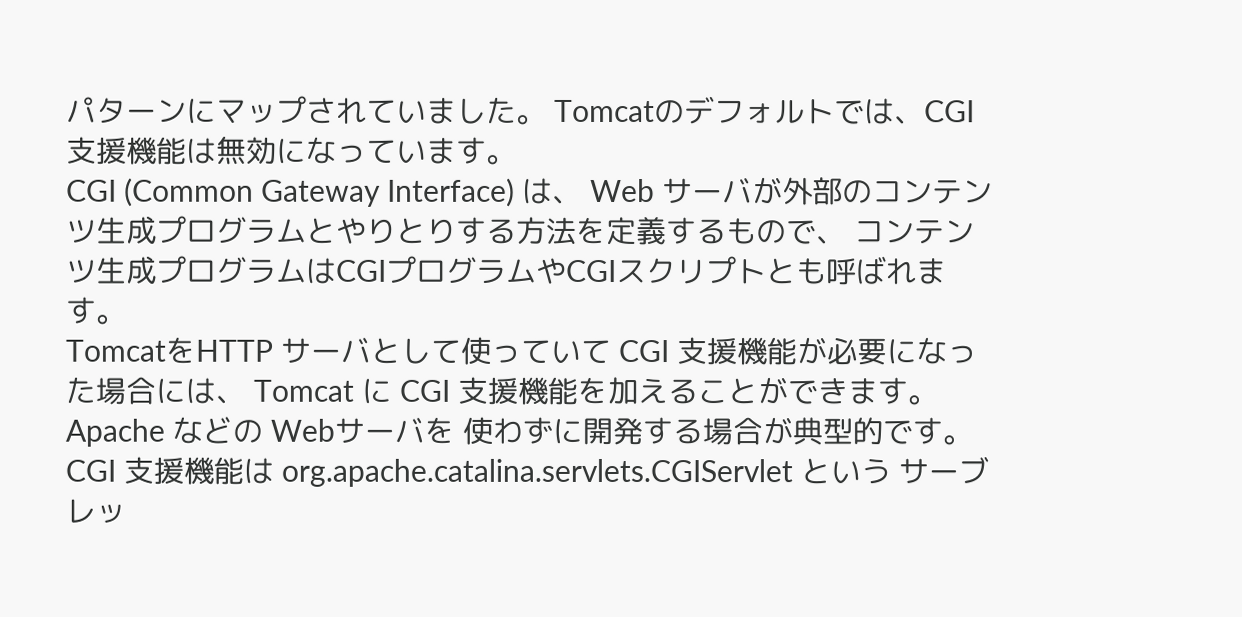パターンにマップされていました。 Tomcatのデフォルトでは、CGI 支援機能は無効になっています。
CGI (Common Gateway Interface) は、 Web サーバが外部のコンテンツ生成プログラムとやりとりする方法を定義するもので、 コンテンツ生成プログラムはCGIプログラムやCGIスクリプトとも呼ばれます。
TomcatをHTTP サーバとして使っていて CGI 支援機能が必要になった場合には、 Tomcat に CGI 支援機能を加えることができます。Apache などの Webサーバを 使わずに開発する場合が典型的です。
CGI 支援機能は org.apache.catalina.servlets.CGIServlet という サーブレッ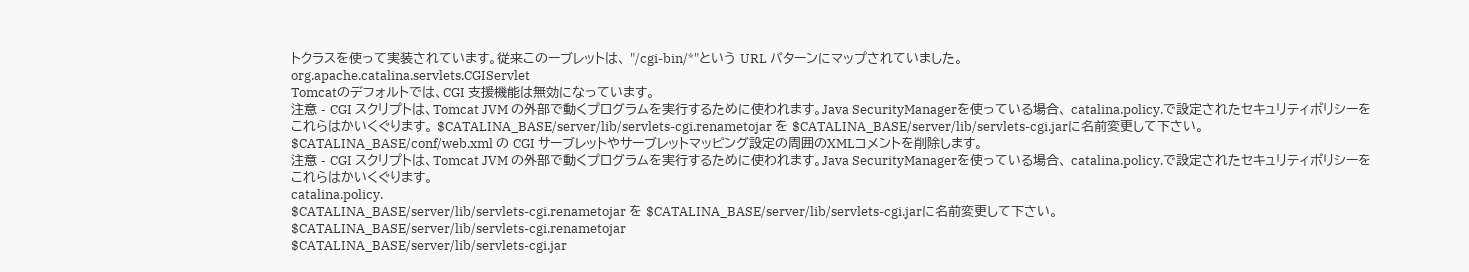トクラスを使って実装されています。従来このーブレットは、 "/cgi-bin/*"という URL パターンにマップされていました。
org.apache.catalina.servlets.CGIServlet
Tomcatのデフォルトでは、CGI 支援機能は無効になっています。
注意 - CGI スクリプトは、Tomcat JVM の外部で動くプログラムを実行するために使われます。Java SecurityManagerを使っている場合、 catalina.policy.で設定されたセキュリティポリシーをこれらはかいくぐります。 $CATALINA_BASE/server/lib/servlets-cgi.renametojar を $CATALINA_BASE/server/lib/servlets-cgi.jarに名前変更して下さい。 $CATALINA_BASE/conf/web.xml の CGI サーブレットやサーブレットマッピング設定の周囲のXMLコメントを削除します。
注意 - CGI スクリプトは、Tomcat JVM の外部で動くプログラムを実行するために使われます。Java SecurityManagerを使っている場合、 catalina.policy.で設定されたセキュリティポリシーをこれらはかいくぐります。
catalina.policy.
$CATALINA_BASE/server/lib/servlets-cgi.renametojar を $CATALINA_BASE/server/lib/servlets-cgi.jarに名前変更して下さい。
$CATALINA_BASE/server/lib/servlets-cgi.renametojar
$CATALINA_BASE/server/lib/servlets-cgi.jar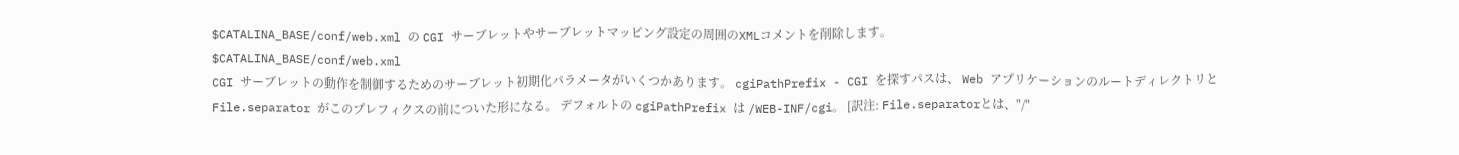$CATALINA_BASE/conf/web.xml の CGI サーブレットやサーブレットマッピング設定の周囲のXMLコメントを削除します。
$CATALINA_BASE/conf/web.xml
CGI サーブレットの動作を制御するためのサーブレット初期化パラメータがいくつかあります。 cgiPathPrefix - CGI を探すパスは、 Web アプリケーションのルートディレクトリと File.separator がこのプレフィクスの前についた形になる。 デフォルトの cgiPathPrefix は /WEB-INF/cgi。 [訳注: File.separatorとは、"/"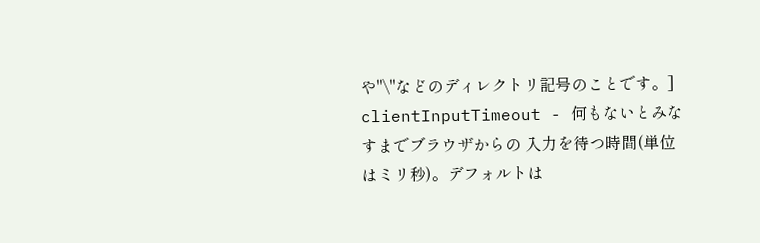や"\"などのディレクトリ記号のことです。] clientInputTimeout - 何もないとみなすまでブラウザからの 入力を待つ時間(単位はミリ秒)。デフォルトは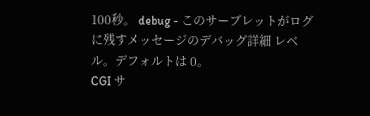100秒。 debug - このサーブレットがログに残すメッセージのデバッグ詳細 レベル。デフォルトは 0。
CGI サ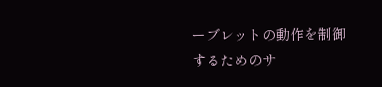ーブレットの動作を制御するためのサ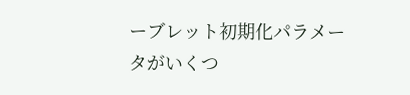ーブレット初期化パラメータがいくつ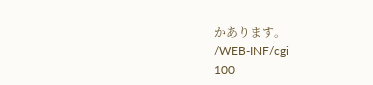かあります。
/WEB-INF/cgi
100